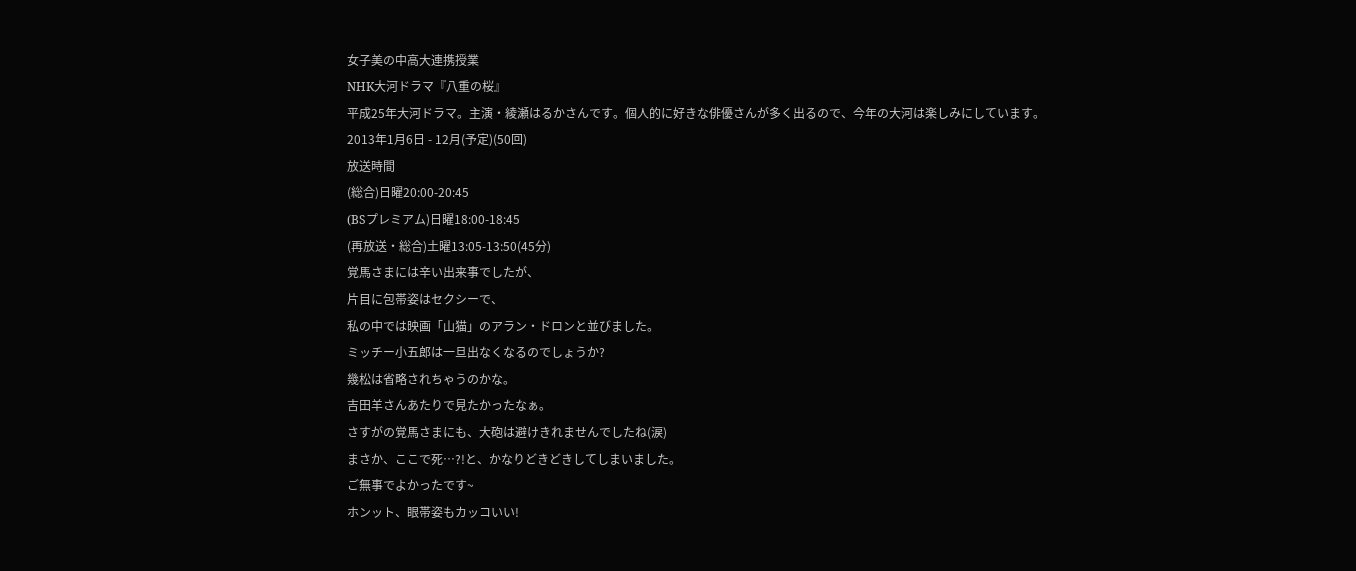女子美の中高大連携授業
NHK大河ドラマ『八重の桜』
平成25年大河ドラマ。主演・綾瀬はるかさんです。個人的に好きな俳優さんが多く出るので、今年の大河は楽しみにしています。
2013年1月6日 - 12月(予定)(50回)
放送時間
(総合)日曜20:00-20:45
(BSプレミアム)日曜18:00-18:45
(再放送・総合)土曜13:05-13:50(45分)
覚馬さまには辛い出来事でしたが、
片目に包帯姿はセクシーで、
私の中では映画「山猫」のアラン・ドロンと並びました。
ミッチー小五郎は一旦出なくなるのでしょうか?
幾松は省略されちゃうのかな。
吉田羊さんあたりで見たかったなぁ。
さすがの覚馬さまにも、大砲は避けきれませんでしたね(涙)
まさか、ここで死…?!と、かなりどきどきしてしまいました。
ご無事でよかったです~
ホンット、眼帯姿もカッコいい!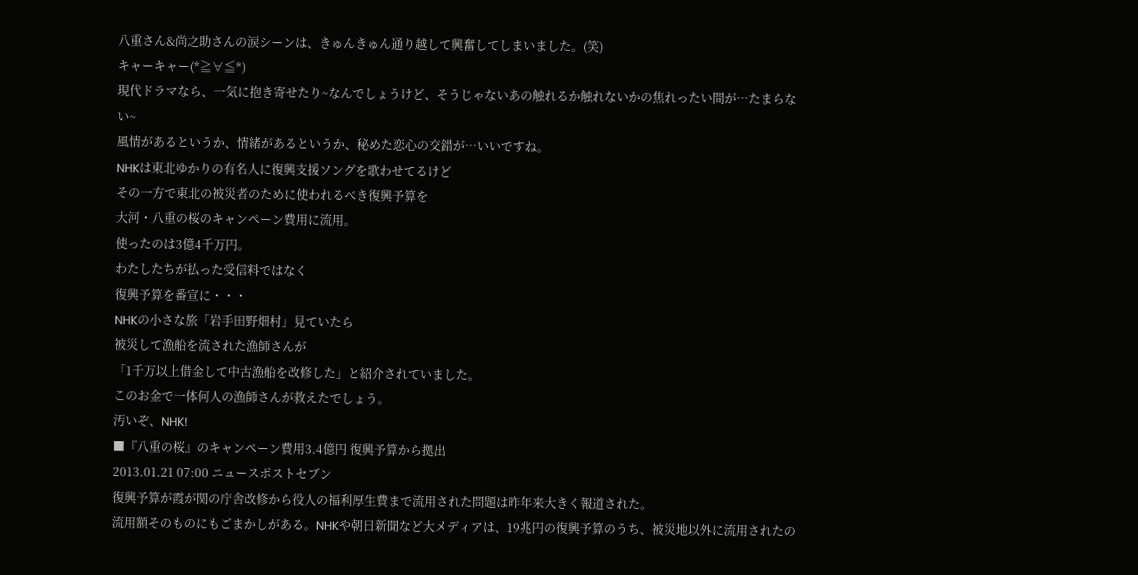八重さん&尚之助さんの涙シーンは、きゅんきゅん通り越して興奮してしまいました。(笑)
キャーキャー(*≧∀≦*)
現代ドラマなら、一気に抱き寄せたり~なんでしょうけど、そうじゃないあの触れるか触れないかの焦れったい間が…たまらない~
風情があるというか、情緒があるというか、秘めた恋心の交錯が…いいですね。
NHKは東北ゆかりの有名人に復興支援ソングを歌わせてるけど
その一方で東北の被災者のために使われるべき復興予算を
大河・八重の桜のキャンペーン費用に流用。
使ったのは3億4千万円。
わたしたちが払った受信料ではなく
復興予算を番宣に・・・
NHKの小さな旅「岩手田野畑村」見ていたら
被災して漁船を流された漁師さんが
「1千万以上借金して中古漁船を改修した」と紹介されていました。
このお金で一体何人の漁師さんが救えたでしょう。
汚いぞ、NHK!
■『八重の桜』のキャンペーン費用3.4億円 復興予算から拠出
2013.01.21 07:00 ニュースポストセブン
復興予算が霞が関の庁舎改修から役人の福利厚生費まで流用された問題は昨年来大きく報道された。
流用額そのものにもごまかしがある。NHKや朝日新聞など大メディアは、19兆円の復興予算のうち、被災地以外に流用されたの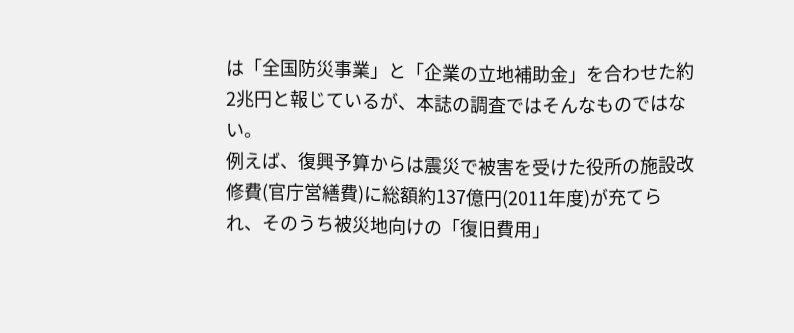は「全国防災事業」と「企業の立地補助金」を合わせた約2兆円と報じているが、本誌の調査ではそんなものではない。
例えば、復興予算からは震災で被害を受けた役所の施設改修費(官庁営繕費)に総額約137億円(2011年度)が充てられ、そのうち被災地向けの「復旧費用」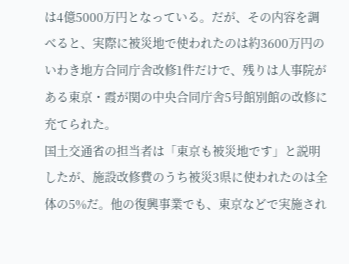は4億5000万円となっている。だが、その内容を調べると、実際に被災地で使われたのは約3600万円のいわき地方合同庁舎改修1件だけで、残りは人事院がある東京・霞が関の中央合同庁舎5号館別館の改修に充てられた。
国土交通省の担当者は「東京も被災地です」と説明したが、施設改修費のうち被災3県に使われたのは全体の5%だ。他の復興事業でも、東京などで実施され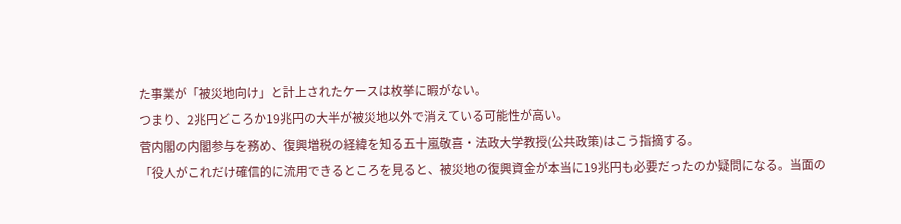た事業が「被災地向け」と計上されたケースは枚挙に暇がない。
つまり、2兆円どころか19兆円の大半が被災地以外で消えている可能性が高い。
菅内閣の内閣参与を務め、復興増税の経緯を知る五十嵐敬喜・法政大学教授(公共政策)はこう指摘する。
「役人がこれだけ確信的に流用できるところを見ると、被災地の復興資金が本当に19兆円も必要だったのか疑問になる。当面の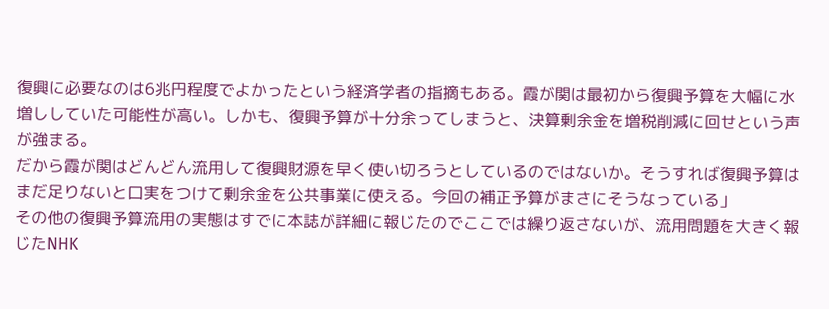復興に必要なのは6兆円程度でよかったという経済学者の指摘もある。霞が関は最初から復興予算を大幅に水増ししていた可能性が高い。しかも、復興予算が十分余ってしまうと、決算剰余金を増税削減に回せという声が強まる。
だから霞が関はどんどん流用して復興財源を早く使い切ろうとしているのではないか。そうすれば復興予算はまだ足りないと口実をつけて剰余金を公共事業に使える。今回の補正予算がまさにそうなっている」
その他の復興予算流用の実態はすでに本誌が詳細に報じたのでここでは繰り返さないが、流用問題を大きく報じたNHK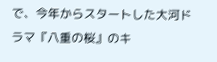で、今年からスタートした大河ドラマ『八重の桜』のキ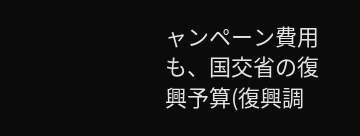ャンペーン費用も、国交省の復興予算(復興調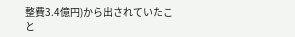整費3.4億円)から出されていたこと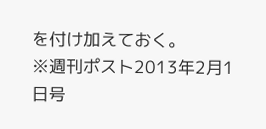を付け加えておく。
※週刊ポスト2013年2月1日号